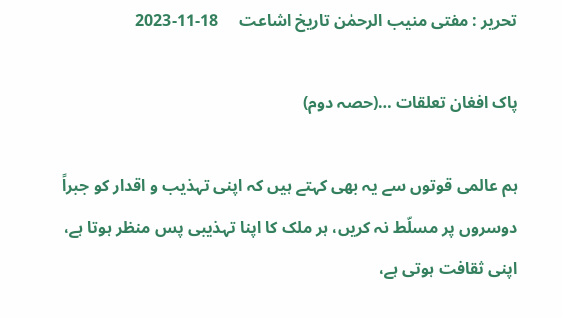تحریر : مفتی منیب الرحمٰن تاریخ اشاعت     18-11-2023

پاک افغان تعلقات …(حصہ دوم)

ہم عالمی قوتوں سے یہ بھی کہتے ہیں کہ اپنی تہذیب و اقدار کو جبراً دوسروں پر مسلّط نہ کریں، ہر ملک کا اپنا تہذیبی پس منظر ہوتا ہے، اپنی ثقافت ہوتی ہے،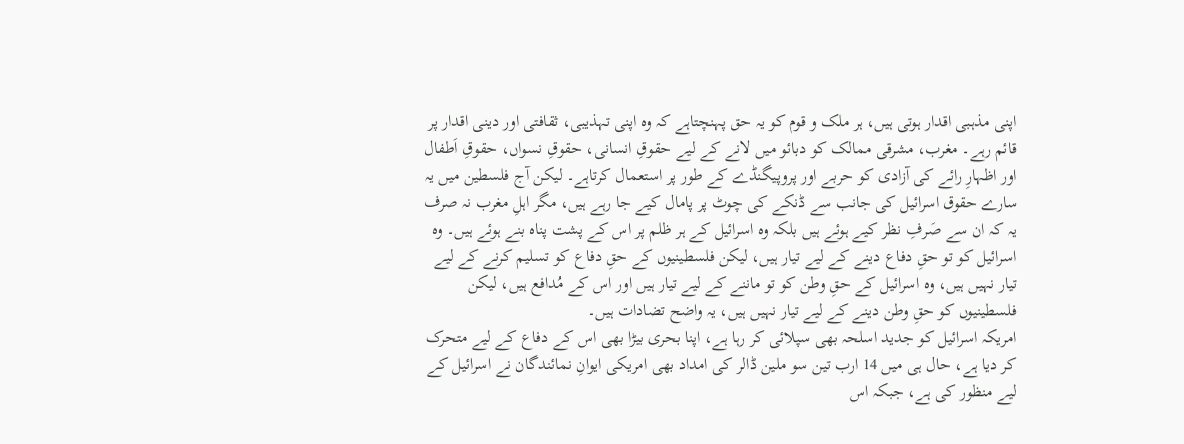اپنی مذہبی اقدار ہوتی ہیں، ہر ملک و قوم کو یہ حق پہنچتاہے کہ وہ اپنی تہذیبی، ثقافتی اور دینی اقدار پر قائم رہے۔ مغرب، مشرقی ممالک کو دبائو میں لانے کے لیے حقوقِ انسانی، حقوقِ نسواں، حقوقِ اَطفال اور اظہارِ رائے کی آزادی کو حربے اور پروپیگنڈے کے طور پر استعمال کرتاہے۔ لیکن آج فلسطین میں یہ سارے حقوق اسرائیل کی جانب سے ڈنکے کی چوٹ پر پامال کیے جا رہے ہیں، مگر اہلِ مغرب نہ صرف یہ کہ ان سے صَرفِ نظر کیے ہوئے ہیں بلکہ وہ اسرائیل کے ہر ظلم پر اس کے پشت پناہ بنے ہوئے ہیں۔ وہ اسرائیل کو تو حقِ دفاع دینے کے لیے تیار ہیں، لیکن فلسطینیوں کے حقِ دفاع کو تسلیم کرنے کے لیے تیار نہیں ہیں، وہ اسرائیل کے حقِ وطن کو تو ماننے کے لیے تیار ہیں اور اس کے مُدافع ہیں، لیکن فلسطینیوں کو حقِ وطن دینے کے لیے تیار نہیں ہیں، یہ واضح تضادات ہیں۔
امریکہ اسرائیل کو جدید اسلحہ بھی سپلائی کر رہا ہے، اپنا بحری بیڑا بھی اس کے دفاع کے لیے متحرک کر دیا ہے، حال ہی میں 14 ارب تین سو ملین ڈالر کی امداد بھی امریکی ایوانِ نمائندگان نے اسرائیل کے لیے منظور کی ہے، جبکہ اس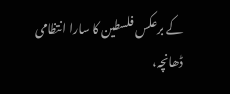کے برعکس فلسطین کا سارا انتظامی ڈھانچہ،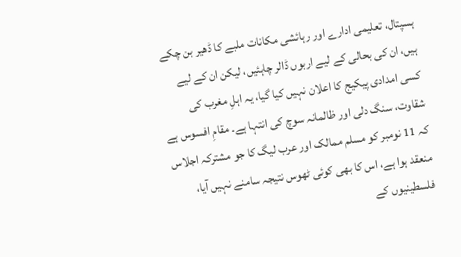ہسپتال، تعلیمی ادارے اور رہائشی مکانات ملبے کا ڈھیر بن چکے ہیں، ان کی بحالی کے لیے اربوں ڈالر چاہئیں، لیکن ان کے لیے کسی امدادی پیکیج کا اعلان نہیں کیا گیا، یہ اہلِ مغرب کی شقاوت، سنگ دلی اور ظالمانہ سوچ کی انتہا ہے۔ مقامِ افسوس ہے کہ 11 نومبر کو مسلم ممالک اور عرب لیگ کا جو مشترکہ اجلاس منعقد ہوا ہے، اس کا بھی کوئی ٹھوس نتیجہ سامنے نہیں آیا، فلسطینیوں کے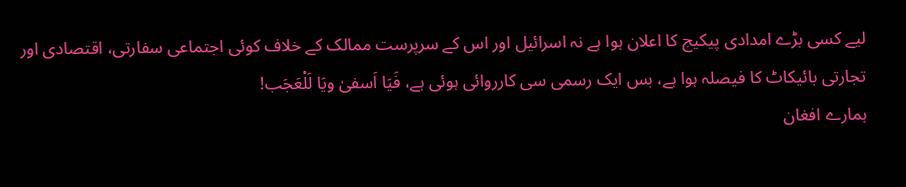لیے کسی بڑے امدادی پیکیج کا اعلان ہوا ہے نہ اسرائیل اور اس کے سرپرست ممالک کے خلاف کوئی اجتماعی سفارتی، اقتصادی اور تجارتی بائیکاٹ کا فیصلہ ہوا ہے، بس ایک رسمی سی کارروائی ہوئی ہے، فَیَا اَسفیٰ ویَا لَلْعَجَب!
ہمارے افغان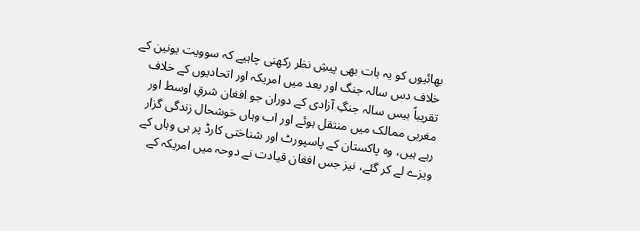بھائیوں کو یہ بات بھی پیشِ نظر رکھنی چاہیے کہ سوویت یونین کے خلاف دس سالہ جنگ اور بعد میں امریکہ اور اتحادیوں کے خلاف تقریباً بیس سالہ جنگِ آزادی کے دوران جو افغان شرقِ اوسط اور مغربی ممالک میں منتقل ہوئے اور اب وہاں خوشحال زندگی گزار رہے ہیں، وہ پاکستان کے پاسپورٹ اور شناختی کارڈ پر ہی وہاں کے ویزے لے کر گئے، نیز جس افغان قیادت نے دوحہ میں امریکہ کے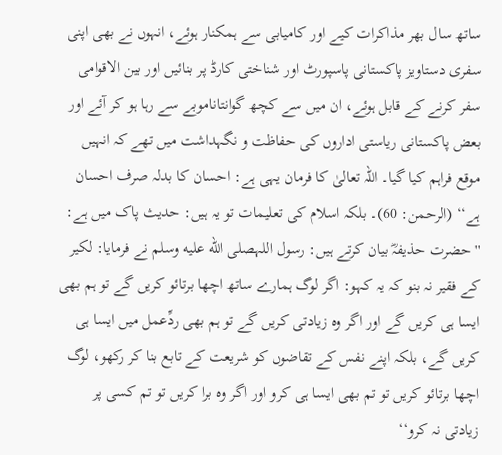ساتھ سال بھر مذاکرات کیے اور کامیابی سے ہمکنار ہوئے، انہوں نے بھی اپنی سفری دستاویز پاکستانی پاسپورٹ اور شناختی کارڈ پر بنائیں اور بین الاقوامی سفر کرنے کے قابل ہوئے، ان میں سے کچھ گوانتاناموبے سے رہا ہو کر آئے اور بعض پاکستانی ریاستی اداروں کی حفاظت و نگہداشت میں تھے کہ انہیں موقع فراہم کیا گیا۔ اللہ تعالیٰ کا فرمان یہی ہے: احسان کا بدلہ صرف احسان ہے‘‘ (الرحمن: 60)۔ بلکہ اسلام کی تعلیمات تو یہ ہیں: حدیث پاک میں ہے:
''حضرت حذیفہؓ بیان کرتے ہیں: رسول اللہصلى الله عليه وسلم نے فرمایا: لکیر کے فقیر نہ بنو کہ یہ کہو: اگر لوگ ہمارے ساتھ اچھا برتائو کریں گے تو ہم بھی ایسا ہی کریں گے اور اگر وہ زیادتی کریں گے تو ہم بھی ردِّعمل میں ایسا ہی کریں گے، بلکہ اپنے نفس کے تقاضوں کو شریعت کے تابع بنا کر رکھو، لوگ اچھا برتائو کریں تو تم بھی ایسا ہی کرو اور اگر وہ برا کریں تو تم کسی پر زیادتی نہ کرو‘‘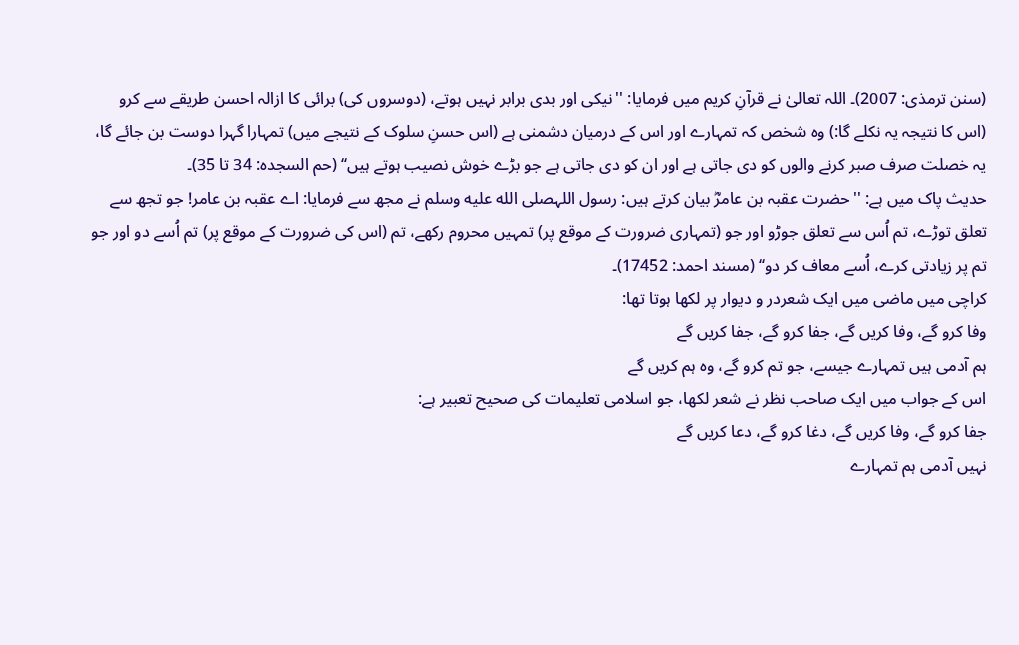(سنن ترمذی: 2007)۔ اللہ تعالیٰ نے قرآنِ کریم میں فرمایا: ''نیکی اور بدی برابر نہیں ہوتے، (دوسروں کی) برائی کا ازالہ احسن طریقے سے کرو (اس کا نتیجہ یہ نکلے گا:) وہ شخص کہ تمہارے اور اس کے درمیان دشمنی ہے (اس حسنِ سلوک کے نتیجے میں) تمہارا گہرا دوست بن جائے گا، یہ خصلت صرف صبر کرنے والوں کو دی جاتی ہے اور ان کو دی جاتی ہے جو بڑے خوش نصیب ہوتے ہیں‘‘ (حم السجدہ: 34 تا 35)۔
حدیث پاک میں ہے: ''حضرت عقبہ بن عامرؓ بیان کرتے ہیں: رسول اللہصلى الله عليه وسلم نے مجھ سے فرمایا: اے عقبہ بن عامر! جو تجھ سے تعلق توڑے، تم اُس سے تعلق جوڑو اور جو (تمہاری ضرورت کے موقع پر) تمہیں محروم رکھے، تم (اس کی ضرورت کے موقع پر) تم اُسے دو اور جو تم پر زیادتی کرے، اُسے معاف کر دو‘‘ (مسند احمد: 17452)۔
کراچی میں ماضی میں ایک شعردر و دیوار پر لکھا ہوتا تھا:
وفا کرو گے، وفا کریں گے، جفا کرو گے، جفا کریں گے
ہم آدمی ہیں تمہارے جیسے، جو تم کرو گے، وہ ہم کریں گے
اس کے جواب میں ایک صاحب نظر نے شعر لکھا، جو اسلامی تعلیمات کی صحیح تعبیر ہے:
جفا کرو گے، وفا کریں گے، دغا کرو گے، دعا کریں گے
نہیں آدمی ہم تمہارے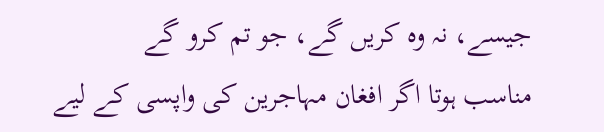جیسے، نہ وہ کریں گے، جو تم کرو گے
مناسب ہوتا اگر افغان مہاجرین کی واپسی کے لیے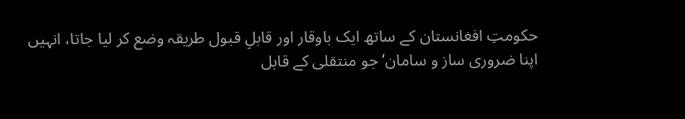حکومتِ افغانستان کے ساتھ ایک باوقار اور قابلِ قبول طریقہ وضع کر لیا جاتا، انہیں اپنا ضروری ساز و سامان‘ جو منتقلی کے قابل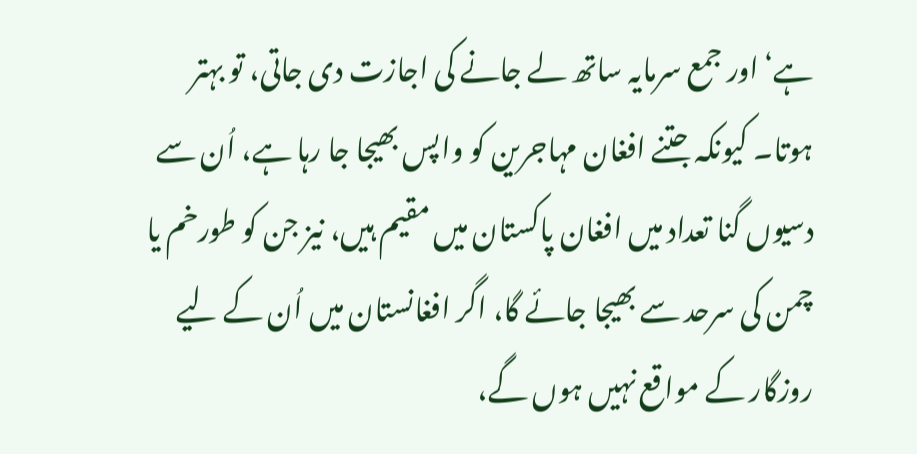ہے‘ اور جمع سرمایہ ساتھ لے جانے کی اجازت دی جاتی، تو بہتر ہوتا۔ کیونکہ جتنے افغان مہاجرین کو واپس بھیجا جا رہا ہے، اُن سے دسیوں گنا تعداد میں افغان پاکستان میں مقیم ہیں، نیز جن کو طورخم یا چمن کی سرحد سے بھیجا جائے گا، اگر افغانستان میں اُن کے لیے روزگار کے مواقع نہیں ہوں گے،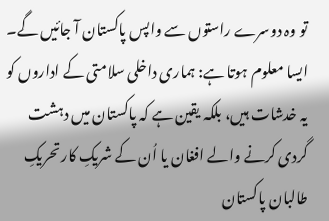تو وہ دوسرے راستوں سے واپس پاکستان آ جائیں گے۔ ایسا معلوم ہوتا ہے: ہماری داخلی سلامتی کے اداروں کو یہ خدشات ہیں، بلکہ یقین ہے کہ پاکستان میں دہشت گردی کرنے والے افغان یا اُن کے شریکِ کار تحریکِ طالبان پاکستان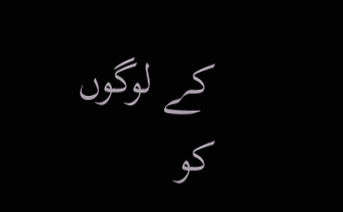کے لوگوں کو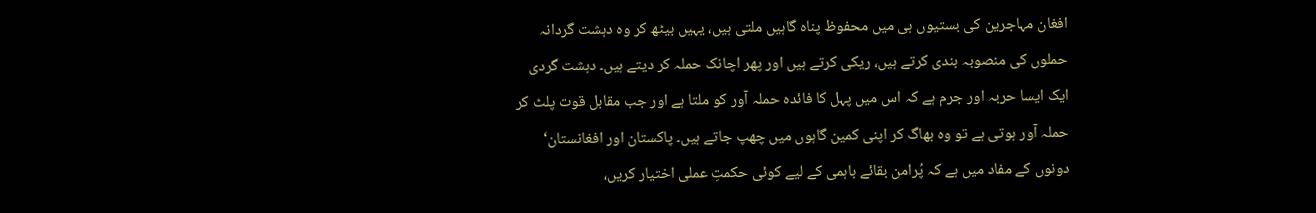افغان مہاجرین کی بستیوں ہی میں محفوظ پناہ گاہیں ملتی ہیں، یہیں بیٹھ کر وہ دہشت گردانہ حملوں کی منصوبہ بندی کرتے ہیں، ریکی کرتے ہیں اور پھر اچانک حملہ کر دیتے ہیں۔ دہشت گردی ایک ایسا حربہ اور جرم ہے کہ اس میں پہل کا فائدہ حملہ آور کو ملتا ہے اور جب مقابل قوت پلٹ کر حملہ آور ہوتی ہے تو وہ بھاگ کر اپنی کمین گاہوں میں چھپ جاتے ہیں۔ پاکستان اور افغانستان‘ دونوں کے مفاد میں ہے کہ پُرامن بقائے باہمی کے لیے کوئی حکمتِ عملی اختیار کریں،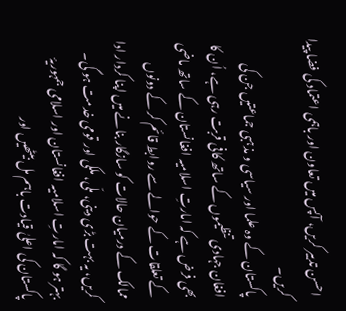احسن تدبیر کریں، آپس میں تعاون اور باہمی اعتماد کی فضا پیدا کریں۔
پاکستان کے وہ علما اور سیاسی و مذہبی جماعتیں جن کی افغان جہادی تنظیموں کے ساتھ کافی قربت رہی ہے، اُن کا بھی فرض ہے کہ امارتِ اسلامیہ افغانستان کے ساتھ ماضی کے تعلقات کے حوالے سے روابط قائم کر کے دونوں ممالک کے درمیان حالات کو سازگار بنانے میں اپنا کردار ادا کریں، یہ بہت بڑی دینی، ملّی، ملکی اور قومی خدمت ہو گی۔ بہتر ہو گا کہ امارتِ اسلامیہ افغانستان اور اسلامی جمہوریۂ پاکستان کی اعلیٰ قیادت باہم مل بیٹھیں اور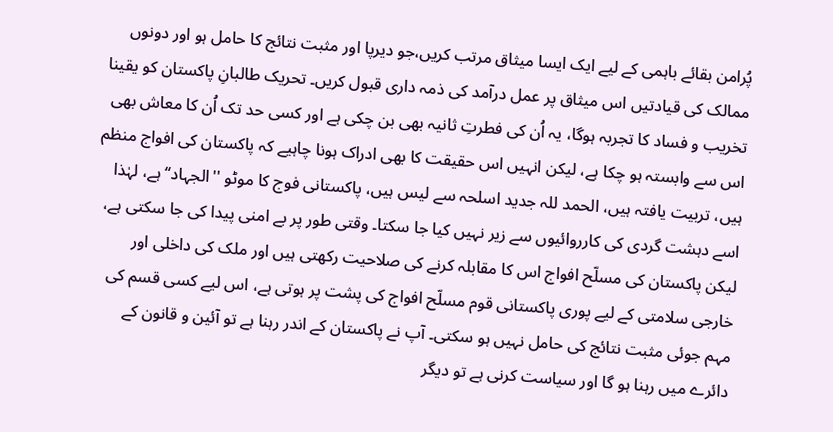پُرامن بقائے باہمی کے لیے ایک ایسا میثاق مرتب کریں،جو دیرپا اور مثبت نتائج کا حامل ہو اور دونوں ممالک کی قیادتیں اس میثاق پر عمل درآمد کی ذمہ داری قبول کریں۔ تحریک طالبانِ پاکستان کو یقینا تخریب و فساد کا تجربہ ہوگا، یہ اُن کی فطرتِ ثانیہ بھی بن چکی ہے اور کسی حد تک اُن کا معاش بھی اس سے وابستہ ہو چکا ہے، لیکن انہیں اس حقیقت کا بھی ادراک ہونا چاہیے کہ پاکستان کی افواج منظم ہیں، تربیت یافتہ ہیں، الحمد للہ جدید اسلحہ سے لیس ہیں، پاکستانی فوج کا موٹو ''الجہاد‘‘ ہے، لہٰذا اسے دہشت گردی کی کارروائیوں سے زیر نہیں کیا جا سکتا۔ وقتی طور پر بے امنی پیدا کی جا سکتی ہے، لیکن پاکستان کی مسلّح افواج اس کا مقابلہ کرنے کی صلاحیت رکھتی ہیں اور ملک کی داخلی اور خارجی سلامتی کے لیے پوری پاکستانی قوم مسلّح افواج کی پشت پر ہوتی ہے، اس لیے کسی قسم کی مہم جوئی مثبت نتائج کی حامل نہیں ہو سکتی۔ آپ نے پاکستان کے اندر رہنا ہے تو آئین و قانون کے دائرے میں رہنا ہو گا اور سیاست کرنی ہے تو دیگر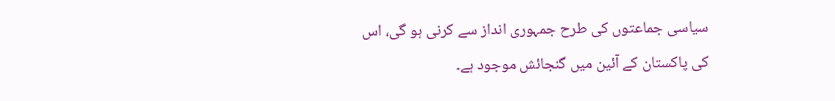سیاسی جماعتوں کی طرح جمہوری انداز سے کرنی ہو گی، اس کی پاکستان کے آئین میں گنجائش موجود ہے۔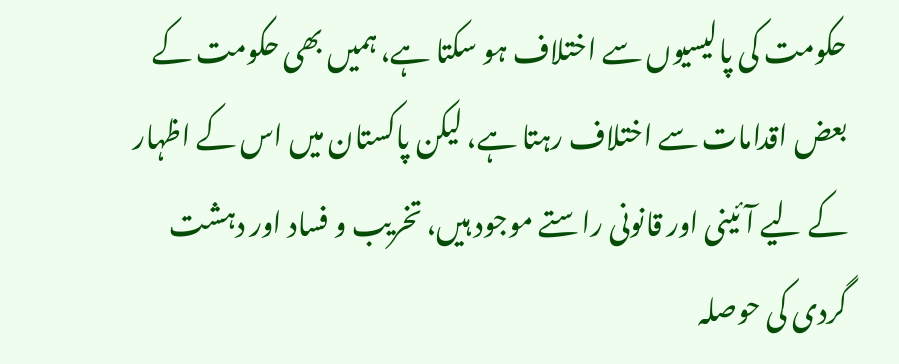حکومت کی پالیسیوں سے اختلاف ہو سکتا ہے، ہمیں بھی حکومت کے بعض اقدامات سے اختلاف رہتا ہے، لیکن پاکستان میں اس کے اظہار کے لیے آئینی اور قانونی راستے موجود ہیں، تخریب و فساد اور دہشت گردی کی حوصلہ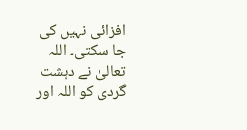افزائی نہیں کی جا سکتی۔ اللہ تعالیٰ نے دہشت گردی کو اللہ اور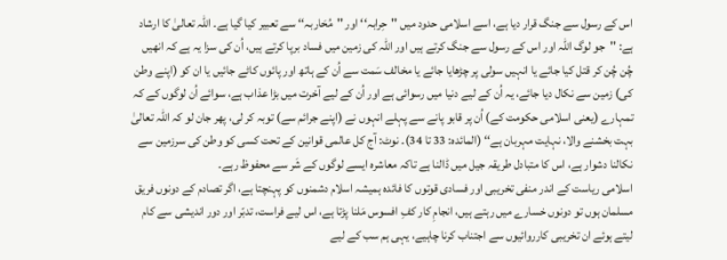اس کے رسول سے جنگ قرار دیا ہے، اسے اسلامی حدود میں ''حِرابہ‘‘ اور ''مُحَاربہ‘‘ سے تعبیر کیا گیا ہے۔ اللہ تعالیٰ کا ارشاد ہے: ''جو لوگ اللہ اور اس کے رسول سے جنگ کرتے ہیں اور اللہ کی زمین میں فساد برپا کرتے ہیں، اُن کی سزا یہ ہے کہ انھیں چُن چُن کر قتل کیا جائے یا انہیں سولی پر چڑھایا جائے یا مخالف سَمت سے اُن کے ہاتھ اور پائوں کاٹے جائیں یا ان کو (اپنے وطن کی) زمین سے نکال دیا جائے، یہ اُن کے لیے دنیا میں رسوائی ہے اور اُن کے لیے آخرت میں بڑا عذاب ہے، سوائے اُن لوگوں کے کہ تمہارے (یعنی اسلامی حکومت کے) اُن پر قابو پانے سے پہلے انہوں نے (اپنے جرائم سے) توبہ کر لی، پھر جان لو کہ اللہ تعالیٰ بہت بخشنے والا، نہایت مہربان ہے‘‘ (المائدہ: 33 تا 34)۔ نوٹ: آج کل عالمی قوانین کے تحت کسی کو وطن کی سرزمین سے نکالنا دشوار ہے، اس کا متبادل طریقہ جیل میں ڈالنا ہے تاکہ معاشرہ ایسے لوگوں کے شَر سے محفوظ رہے۔
اسلامی ریاست کے اندر منفی تخریبی اور فسادی قوتوں کا فائدہ ہمیشہ اسلام دشمنوں کو پہنچتا ہے، اگر تصادم کے دونوں فریق مسلمان ہوں تو دونوں خسارے میں رہتے ہیں، انجامِ کار کفِ افسوس مَلنا پڑتا ہے، اس لیے فراست، تدبّر اور دور اندیشی سے کام لیتے ہوئے ان تخریبی کارروائیوں سے اجتناب کرنا چاہیے، یہی ہم سب کے لیے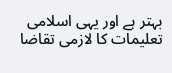بہتر ہے اور یہی اسلامی تعلیمات کا لازمی تقاضا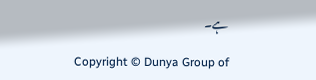ہے۔

Copyright © Dunya Group of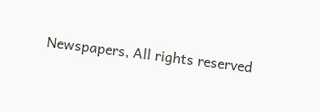Newspapers, All rights reserved